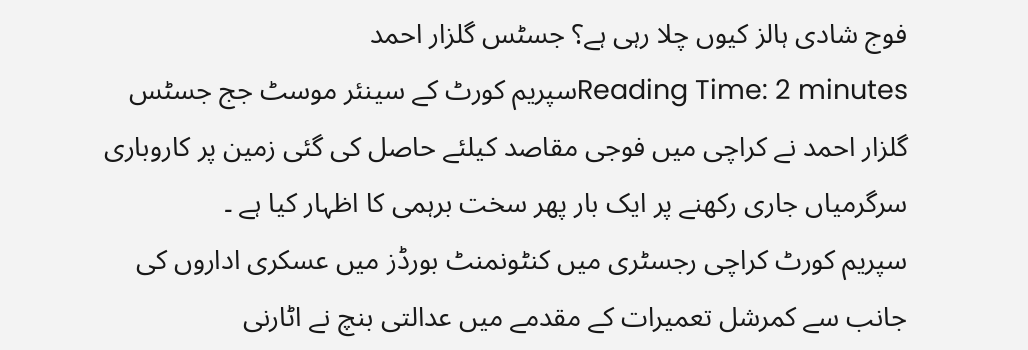فوج شادی ہالز کیوں چلا رہی ہے؟ جسٹس گلزار احمد
Reading Time: 2 minutesسپریم کورٹ کے سینئر موسٹ جج جسٹس گلزار احمد نے کراچی میں فوجی مقاصد کیلئے حاصل کی گئی زمین پر کاروباری سرگرمیاں جاری رکھنے پر ایک بار پھر سخت برہمی کا اظہار کیا ہے ۔
سپریم کورٹ کراچی رجسٹری میں کنٹونمنٹ بورڈز میں عسکری اداروں کی جانب سے کمرشل تعمیرات کے مقدمے میں عدالتی بنچ نے اٹارنی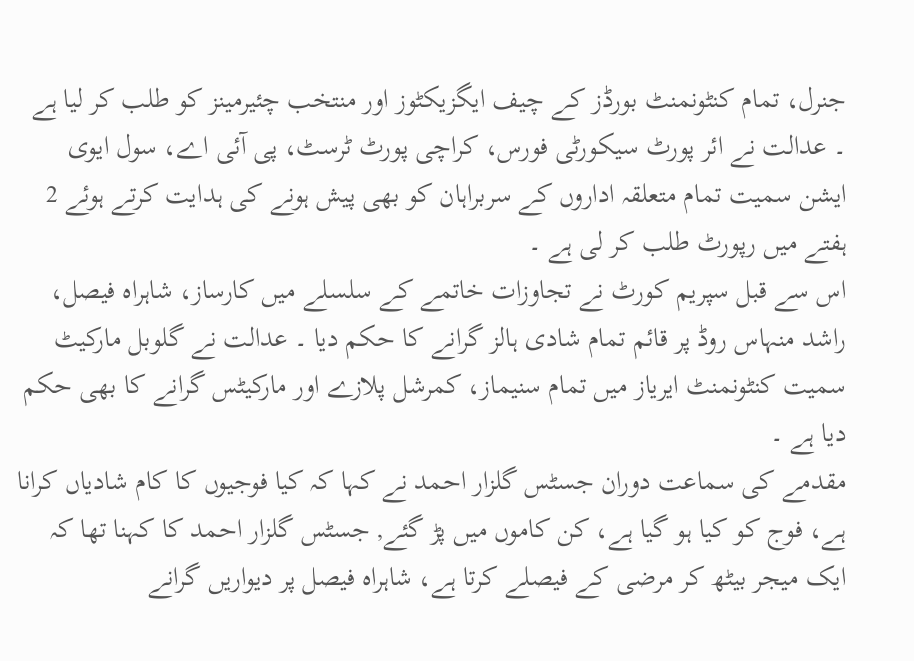جنرل، تمام کنٹونمنٹ بورڈز کے چیف ایگزیکٹوز اور منتخب چئیرمینز کو طلب کر لیا ہے ۔ عدالت نے ائر پورٹ سیکورٹی فورس، کراچی پورٹ ٹرسٹ، پی آئی اے، سول ایوی ایشن سمیت تمام متعلقہ اداروں کے سربراہان کو بھی پیش ہونے کی ہدایت کرتے ہوئے 2 ہفتے میں رپورٹ طلب کر لی ہے ۔
اس سے قبل سپریم کورٹ نے تجاوزات خاتمے کے سلسلے میں کارساز، شاہراہ فیصل، راشد منہاس روڈ پر قائم تمام شادی ہالز گرانے کا حکم دیا ۔ عدالت نے گلوبل مارکیٹ سمیت کنٹونمنٹ ایریاز میں تمام سنیماز، کمرشل پلازے اور مارکیٹس گرانے کا بھی حکم دیا ہے ۔
مقدمے کی سماعت دوران جسٹس گلزار احمد نے کہا کہ کیا فوجیوں کا کام شادیاں کرانا ہے، فوج کو کیا ہو گیا ہے، کن کاموں میں پڑ گئے, جسٹس گلزار احمد کا کہنا تھا کہ ایک میجر بیٹھ کر مرضی کے فیصلے کرتا ہے، شاہراہ فیصل پر دیواریں گرانے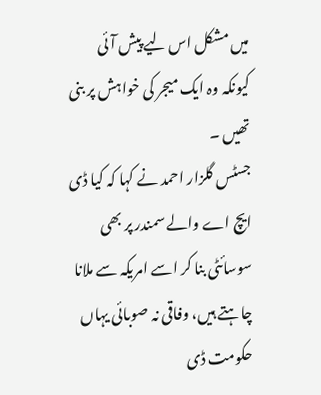میں مشکل اس لیے پیش آئی کیونکہ وہ ایک میجر کی خواہش پر بنی تھیں ۔
جسٹس گلزار احمد نے کہا کہ کیا ڈی ایچ اے والے سمندر پر بھی سوسائٹی بنا کر اسے امریکہ سے ملانا چاہتے ہیں، وفاقی نہ صوبائی یہاں حکومت ڈی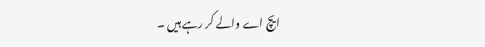ایچ اے والے کر رہے ہیں ۔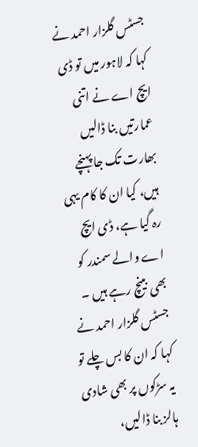جسٹس گلزار احمد نے کہا کہ لاہور میں تو ڈی ایچ اے نے اتنی عمارتیں بنا ڈالیں بھارت تک جا پہنچے ہیں، کیا ان کا کام یہی رہ گیا ہے، ڈی ایچ اے والے سمندر کو بھی بینچ رہے ہیں ۔
جسٹس گلزار احمد نے کہا کہ ان کا بس چلے تو یہ سڑکوں پر بھی شادی ہالز بنا ڈالیں،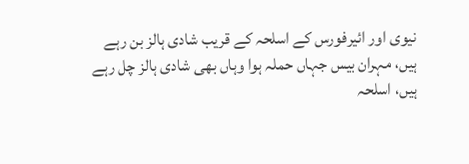نیوی اور ائیرفورس کے اسلحہ کے قریب شادی ہالز بن رہے ہیں، مہران بیس جہاں حملہ ہوا وہاں بھی شادی ہالز چل رہے ہیں، اسلحہ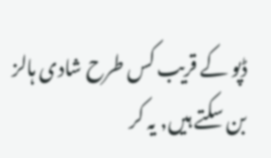ڈپو کے قریب کس طرح شادی ہالز بن سکتے ہیں, یہ کر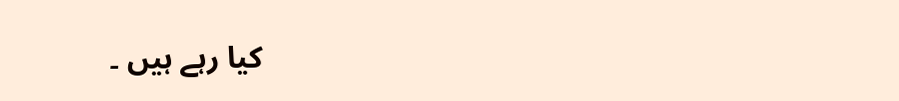کیا رہے ہیں ۔